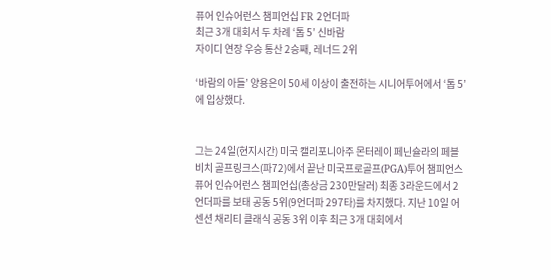퓨어 인슈어런스 챔피언십 FR 2언더파
최근 3개 대회서 두 차례 ‘톱 5’ 신바람
자이디 연장 우승 통산 2승째, 레너드 2위

‘바람의 아들’ 양용은이 50세 이상이 출전하는 시니어투어에서 ‘톱 5’에 입상했다.


그는 24일(현지시간) 미국 캘리포니아주 몬터레이 페닌슐라의 페블비치 골프링크스(파72)에서 끝난 미국프로골프(PGA)투어 챔피언스 퓨어 인슈어런스 챔피언십(총상금 230만달러) 최종 3라운드에서 2언더파를 보태 공동 5위(9언더파 297타)를 차지했다. 지난 10일 어센션 채리티 클래식 공동 3위 이후 최근 3개 대회에서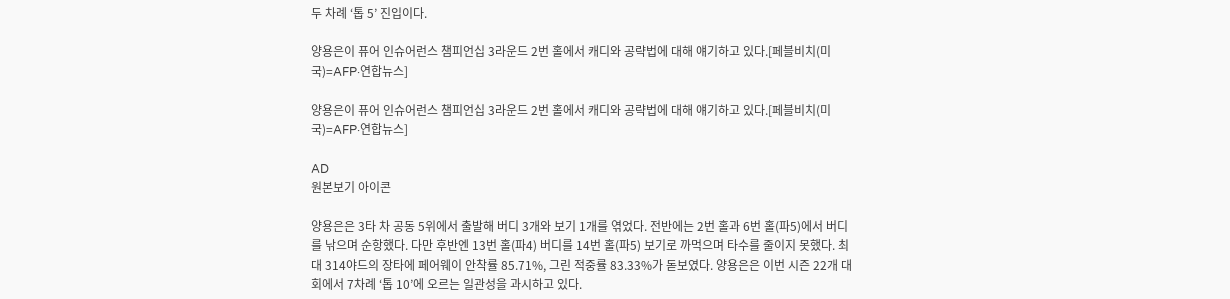두 차례 ‘톱 5’ 진입이다.

양용은이 퓨어 인슈어런스 챔피언십 3라운드 2번 홀에서 캐디와 공략법에 대해 얘기하고 있다.[페블비치(미국)=AFP·연합뉴스]

양용은이 퓨어 인슈어런스 챔피언십 3라운드 2번 홀에서 캐디와 공략법에 대해 얘기하고 있다.[페블비치(미국)=AFP·연합뉴스]

AD
원본보기 아이콘

양용은은 3타 차 공동 5위에서 출발해 버디 3개와 보기 1개를 엮었다. 전반에는 2번 홀과 6번 홀(파5)에서 버디를 낚으며 순항했다. 다만 후반엔 13번 홀(파4) 버디를 14번 홀(파5) 보기로 까먹으며 타수를 줄이지 못했다. 최대 314야드의 장타에 페어웨이 안착률 85.71%, 그린 적중률 83.33%가 돋보였다. 양용은은 이번 시즌 22개 대회에서 7차례 ‘톱 10’에 오르는 일관성을 과시하고 있다.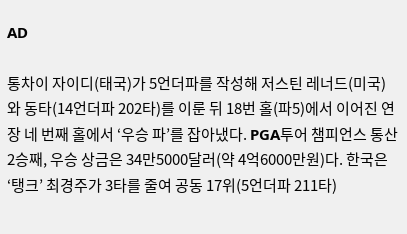AD

통차이 자이디(태국)가 5언더파를 작성해 저스틴 레너드(미국)와 동타(14언더파 202타)를 이룬 뒤 18번 홀(파5)에서 이어진 연장 네 번째 홀에서 ‘우승 파’를 잡아냈다. PGA투어 챔피언스 통산 2승째, 우승 상금은 34만5000달러(약 4억6000만원)다. 한국은 ‘탱크’ 최경주가 3타를 줄여 공동 17위(5언더파 211타)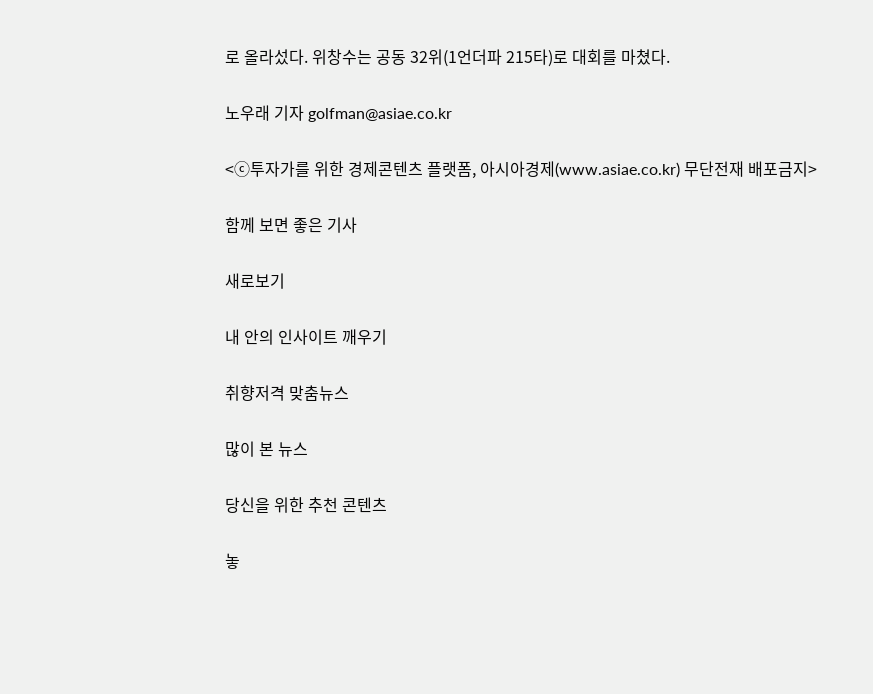로 올라섰다. 위창수는 공동 32위(1언더파 215타)로 대회를 마쳤다.

노우래 기자 golfman@asiae.co.kr

<ⓒ투자가를 위한 경제콘텐츠 플랫폼, 아시아경제(www.asiae.co.kr) 무단전재 배포금지>

함께 보면 좋은 기사

새로보기

내 안의 인사이트 깨우기

취향저격 맞춤뉴스

많이 본 뉴스

당신을 위한 추천 콘텐츠

놓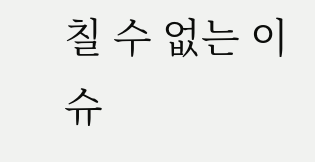칠 수 없는 이슈